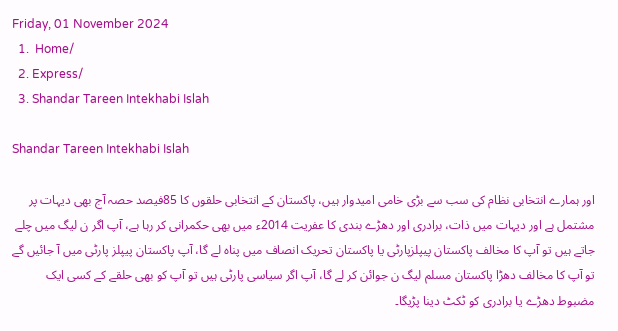Friday, 01 November 2024
  1.  Home/
  2. Express/
  3. Shandar Tareen Intekhabi Islah

Shandar Tareen Intekhabi Islah

اور ہمارے انتخابی نظام کی سب سے بڑی خامی امیدوار ہیں، پاکستان کے انتخابی حلقوں کا 85فیصد حصہ آج بھی دیہات پر مشتمل ہے اور دیہات میں ذات، برادری اور دھڑے بندی کا عفریت 2014ء میں بھی حکمرانی کر رہا ہے، آپ اگر ن لیگ میں چلے جاتے ہیں تو آپ کا مخالف پاکستان پیپلزپارٹی یا پاکستان تحریک انصاف میں پناہ لے گا، آپ پاکستان پیپلز پارٹی میں آ جائیں گے تو آپ کا مخالف دھڑا پاکستان مسلم لیگ ن جوائن کر لے گا، آپ اگر سیاسی پارٹی ہیں تو آپ کو بھی حلقے کے کسی ایک مضبوط دھڑے یا برادری کو ٹکٹ دینا پڑیگا۔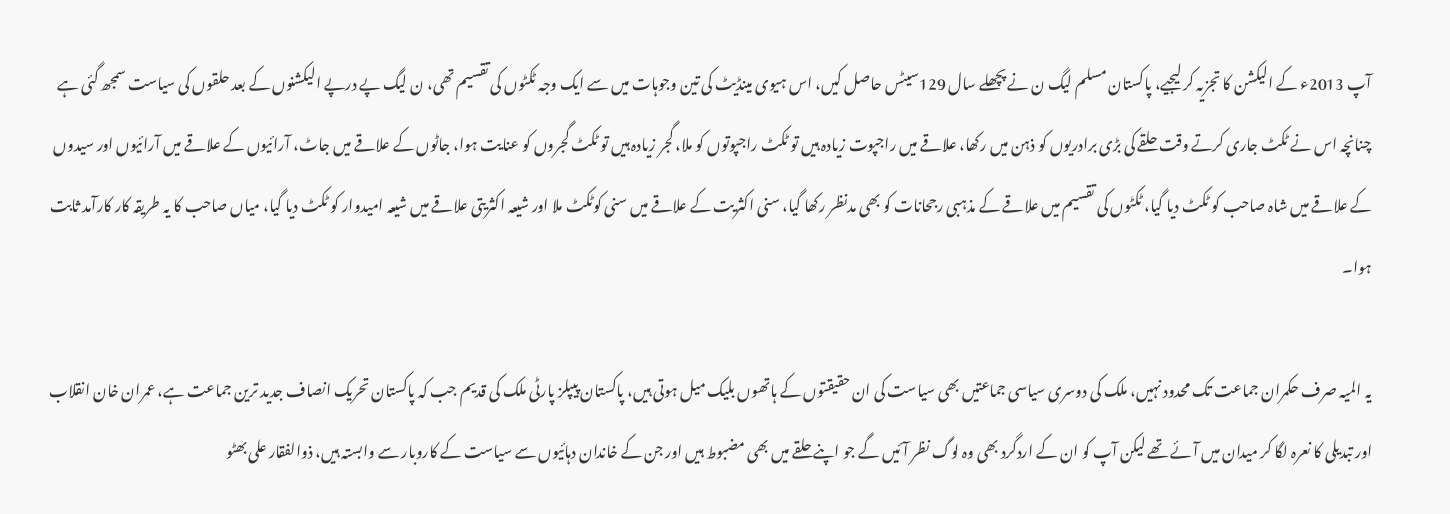آپ 2013ء کے الیکشن کا تجزیہ کر لیجیے، پاکستان مسلم لیگ ن نے پچھلے سال 129سیٹس حاصل کیں، اس ہیوی مینڈیٹ کی تین وجوہات میں سے ایک وجہ ٹکٹوں کی تقسیم تھی، ن لیگ پے درپے الیکشنوں کے بعد حلقوں کی سیاست سمجھ گئی ہے چنانچہ اس نے ٹکٹ جاری کرتے وقت حلقے کی بڑی برادریوں کو ذہن میں رکھا، علاقے میں راجپوت زیادہ ہیں تو ٹکٹ راجپوتوں کو ملا، گجر زیادہ ہیں تو ٹکٹ گجروں کو عنایت ہوا، جاٹوں کے علاقے میں جاٹ، آرائیوں کے علاقے میں آرائیوں اور سیدوں کے علاقے میں شاہ صاحب کو ٹکٹ دیا گیا، ٹکٹوں کی تقسیم میں علاقے کے مذہبی رجحانات کو بھی مدنظر رکھا گیا، سنی اکثریت کے علاقے میں سنی کوٹکٹ ملا اور شیعہ اکثریتی علاقے میں شیعہ امیدوار کو ٹکٹ دیا گیا، میاں صاحب کا یہ طریقہ کار کارآمد ثابت ہوا۔

یہ المیہ صرف حکمران جماعت تک محدود نہیں، ملک کی دوسری سیاسی جماعتیں بھی سیاست کی ان حقیقتوں کے ہاتھوں بلیک میل ہوتی ہیں، پاکستان پیپلز پارٹی ملک کی قدیم جب کہ پاکستان تحریک انصاف جدید ترین جماعت ہے، عمران خان انقلاب اور تبدیلی کا نعرہ لگا کر میدان میں آئے تھے لیکن آپ کو ان کے اردگرد بھی وہ لوگ نظر آئیں گے جو اپنے حلقے میں بھی مضبوط ہیں اور جن کے خاندان دہائیوں سے سیاست کے کاروبار سے وابستہ ہیں، ذوالفقار علی بھٹو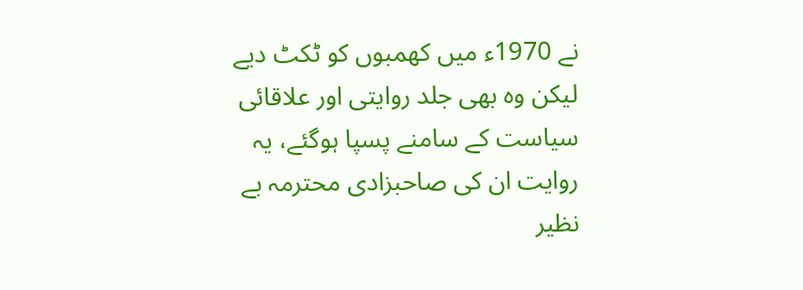نے 1970ء میں کھمبوں کو ٹکٹ دیے لیکن وہ بھی جلد روایتی اور علاقائی سیاست کے سامنے پسپا ہوگئے، یہ روایت ان کی صاحبزادی محترمہ بے نظیر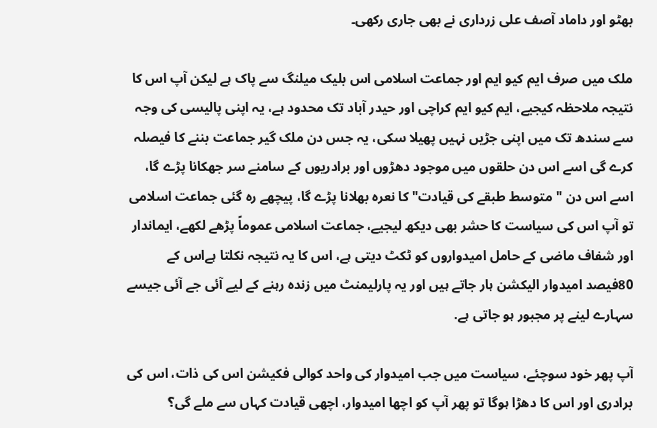بھٹو اور داماد آصف علی زرداری نے بھی جاری رکھی۔

ملک میں صرف ایم کیو ایم اور جماعت اسلامی اس بلیک میلنگ سے پاک ہے لیکن آپ اس کا نتیجہ ملاحظہ کیجیے، ایم کیو ایم کراچی اور حیدر آباد تک محدود ہے، یہ اپنی پالیسی کی وجہ سے سندھ تک میں اپنی جڑیں نہیں پھیلا سکی، یہ جس دن ملک گیر جماعت بننے کا فیصلہ کرے گی اسے اس دن حلقوں میں موجود دھڑوں اور برادریوں کے سامنے سر جھکانا پڑے گا، اسے اس دن "متوسط طبقے کی قیادت" کا نعرہ بھلانا پڑے گا، پیچھے رہ گئی جماعت اسلامی تو آپ اس کی سیاست کا حشر بھی دیکھ لیجیے، جماعت اسلامی عموماً پڑھے لکھے، ایماندار اور شفاف ماضی کے حامل امیدواروں کو ٹکٹ دیتی ہے، اس کا یہ نتیجہ نکلتا ہےاس کے 80فیصد امیدوار الیکشن ہار جاتے ہیں اور یہ پارلیمنٹ میں زندہ رہنے کے لیے آئی جے آئی جیسے سہارے لینے پر مجبور ہو جاتی ہے.

آپ پھر خود سوچئے، سیاست میں جب امیدوار کی واحد کوالی فکیشن اس کی ذات، اس کی برادری اور اس کا دھڑا ہوگا تو پھر آپ کو اچھا امیدوار، اچھی قیادت کہاں سے ملے گی؟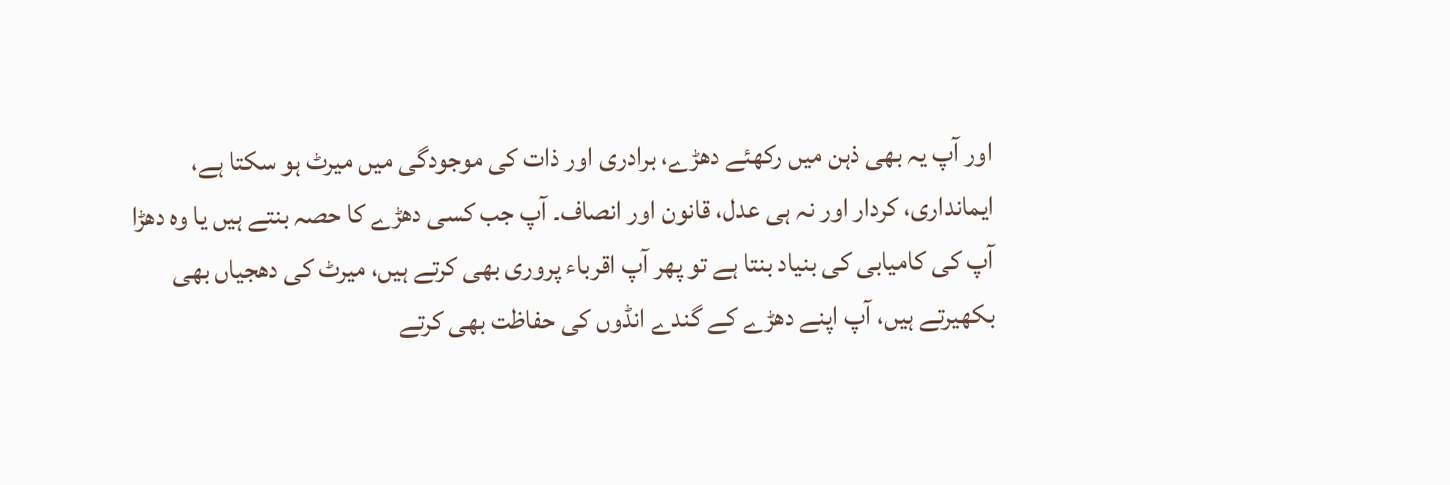اور آپ یہ بھی ذہن میں رکھئے دھڑے، برادری اور ذات کی موجودگی میں میرٹ ہو سکتا ہے، ایمانداری، کردار اور نہ ہی عدل، قانون اور انصاف۔ آپ جب کسی دھڑے کا حصہ بنتے ہیں یا وہ دھڑا آپ کی کامیابی کی بنیاد بنتا ہے تو پھر آپ اقرباء پروری بھی کرتے ہیں، میرٹ کی دھجیاں بھی بکھیرتے ہیں، آپ اپنے دھڑے کے گندے انڈوں کی حفاظت بھی کرتے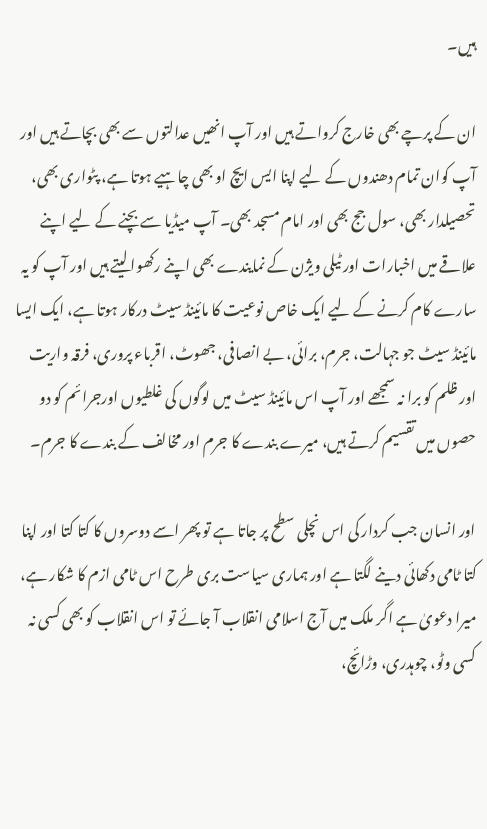ہیں۔

ان کے پرچے بھی خارج کرواتے ہیں اور آپ انھیں عدالتوں سے بھی بچاتے ہیں اور آپ کوان تمام دھندوں کے لیے اپنا ایس ایچ او بھی چاہیے ہوتا ہے، پٹواری بھی، تحصیلدار بھی، سول جج بھی اور امام مسجد بھی۔ آپ میڈیا سے بچنے کے لیے اپنے علاقے میں اخبارات اور ٹیلی ویژن کے نمایندے بھی اپنے رکھوا لیتے ہیں اور آپ کو یہ سارے کام کرنے کے لیے ایک خاص نوعیت کا مائینڈ سیٹ درکار ہوتا ہے، ایک ایسا مائینڈ سیٹ جو جہالت، جرم، برائی، بے انصافی، جھوٹ، اقرباء پروری، فرقہ واریت اور ظلم کو برا نہ سمجھے اور آپ اس مائینڈ سیٹ میں لوگوں کی غلطیوں اورجرائم کو دو حصوں میں تقسیم کرتے ہیں، میرے بندے کا جرم اور مخالف کے بندے کا جرم۔

اور انسان جب کردار کی اس نچلی سطح پر جاتا ہے تو پھر اسے دوسروں کا کتا کتا اور اپنا کتا ٹامی دکھائی دینے لگتا ہے اور ہماری سیاست بری طرح اس ٹامی ازم کا شکار ہے، میرا دعویٰ ہے اگر ملک میں آج اسلامی انقلاب آ جائے تو اس انقلاب کو بھی کسی نہ کسی وٹو، چوہدری، وڑائچ،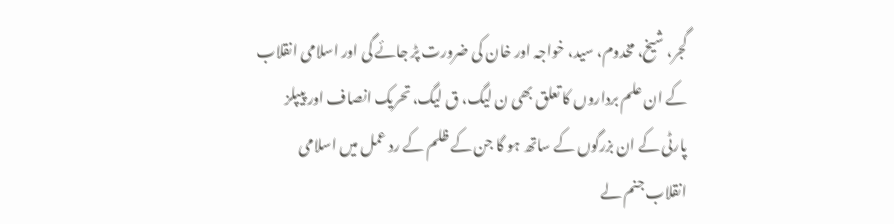گجر، شیخ، مخدوم، سید، خواجہ اور خان کی ضرورت پڑ جائے گی اور اسلامی انقلاب کے ان علم برداروں کا تعلق بھی ن لیگ، ق لیگ، تحریک انصاف اور پیپلز پارٹی کے ان بزرگوں کے ساتھ ہو گا جن کے ظلم کے رد عمل میں اسلامی انقلاب جنم لے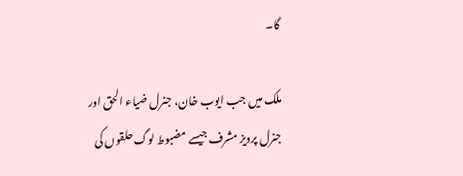گا۔

ملک میں جب ایوب خان، جنرل ضیاء الحق اور جنرل پرویز مشرف جیسے مضبوط لوگ حلقوں کی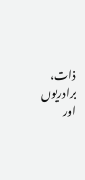ذات، برادریوں اور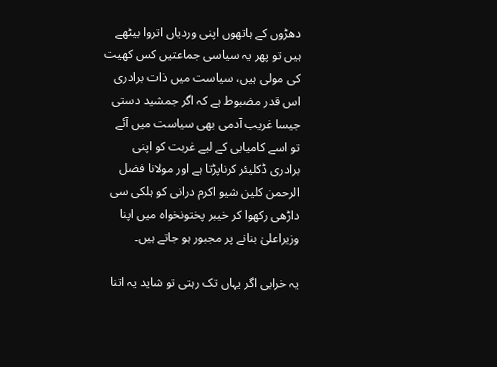دھڑوں کے ہاتھوں اپنی وردیاں اتروا بیٹھے ہیں تو پھر یہ سیاسی جماعتیں کس کھیت کی مولی ہیں، سیاست میں ذات برادری اس قدر مضبوط ہے کہ اگر جمشید دستی جیسا غریب آدمی بھی سیاست میں آئے تو اسے کامیابی کے لیے غربت کو اپنی برادری ڈکلیئر کرناپڑتا ہے اور مولانا فضل الرحمن کلین شیو اکرم درانی کو ہلکی سی داڑھی رکھوا کر خیبر پختونخواہ میں اپنا وزیراعلیٰ بنانے پر مجبور ہو جاتے ہیں۔

یہ خرابی اگر یہاں تک رہتی تو شاید یہ اتنا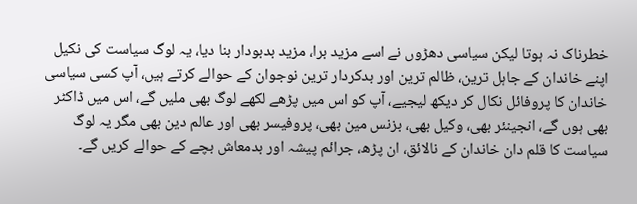خطرناک نہ ہوتا لیکن سیاسی دھڑوں نے اسے مزید برا، مزید بدبودار بنا دیا، یہ لوگ سیاست کی نکیل اپنے خاندان کے جاہل ترین، ظالم ترین اور بدکردار ترین نوجوان کے حوالے کرتے ہیں، آپ کسی سیاسی خاندان کا پروفائل نکال کر دیکھ لیجیے، آپ کو اس میں پڑھے لکھے لوگ بھی ملیں گے، اس میں ڈاکٹر بھی ہوں گے، انجینئر بھی، وکیل بھی، بزنس مین بھی، پروفیسر بھی اور عالم دین بھی مگر یہ لوگ سیاست کا قلم دان خاندان کے نالائق، ان پڑھ، جرائم پیشہ اور بدمعاش بچے کے حوالے کریں گے۔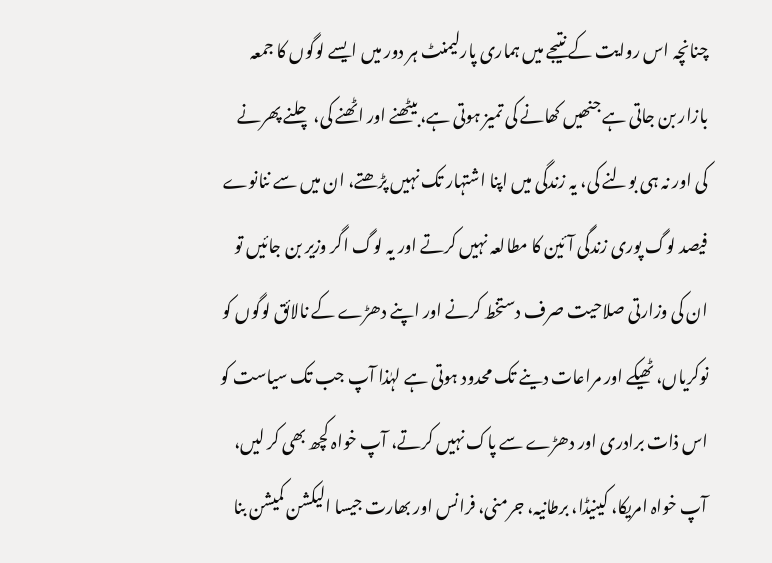چنانچہ اس روایت کے نتیجے میں ہماری پارلیمنٹ ہر دور میں ایسے لوگوں کا جمعہ بازار بن جاتی ہے جنھیں کھانے کی تمیز ہوتی ہے، بیٹھنے اور اٹھنے کی، چلنے پھرنے کی اور نہ ہی بولنے کی، یہ زندگی میں اپنا اشتہار تک نہیں پڑھتے، ان میں سے ننانوے فیصد لوگ پوری زندگی آئین کا مطالعہ نہیں کرتے اور یہ لوگ اگر وزیر بن جائیں تو ان کی وزارتی صلاحیت صرف دستخط کرنے اور اپنے دھڑے کے نالائق لوگوں کو نوکریاں، ٹھیکے اور مراعات دینے تک محدود ہوتی ہے لہٰذا آپ جب تک سیاست کو اس ذات برادری اور دھڑے سے پاک نہیں کرتے، آپ خواہ کچھ بھی کر لیں، آپ خواہ امریکا، کینیڈا، برطانیہ، جرمنی، فرانس اور بھارت جیسا الیکشن کمیشن بنا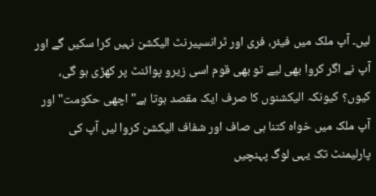لیں۔ آپ ملک میں فیئر، فری اور ٹرانسپیرنٹ الیکشن نہیں کرا سکیں گے اور آپ نے اگر کروا بھی لیے تو بھی قوم اسی زیرو پوائنٹ پر کھڑی ہو گی، کیوں؟ کیونکہ الیکشنوں کا صرف ایک مقصد ہوتا ہے" اچھی حکومت" اور آپ ملک میں خواہ کتنا ہی صاف اور شفاف الیکشن کروا لیں آپ کی پارلیمنٹ تک یہی لوگ پہنچیں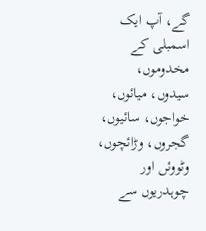گے، آپ ایک اسمبلی کے مخدوموں، سیدوں، میائوں، خواجوں، سائیوں، گجروں، وڑائچوں، وٹووئں اور چوہدریوں سے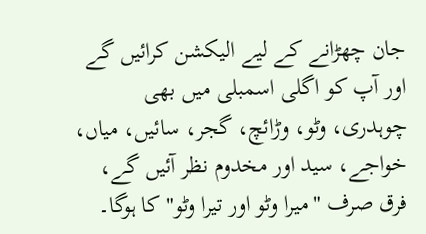جان چھڑانے کے لیے الیکشن کرائیں گے اور آپ کو اگلی اسمبلی میں بھی چوہدری، وٹو، وڑائچ، گجر، سائیں، میاں، خواجے، سید اور مخدوم نظر آئیں گے، فرق صرف "میرا وٹو اور تیرا وٹو" کا ہوگا۔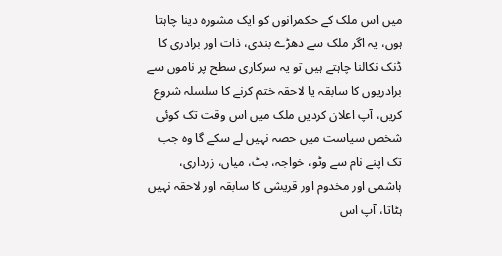میں اس ملک کے حکمرانوں کو ایک مشورہ دینا چاہتا ہوں، یہ اگر ملک سے دھڑے بندی، ذات اور برادری کا ڈنک نکالنا چاہتے ہیں تو یہ سرکاری سطح پر ناموں سے برادریوں کا سابقہ یا لاحقہ ختم کرنے کا سلسلہ شروع کریں، آپ اعلان کردیں ملک میں اس وقت تک کوئی شخص سیاست میں حصہ نہیں لے سکے گا وہ جب تک اپنے نام سے وٹو، خواجہ، بٹ، میاں، زرداری، ہاشمی اور مخدوم اور قریشی کا سابقہ اور لاحقہ نہیں ہٹاتا، آپ اس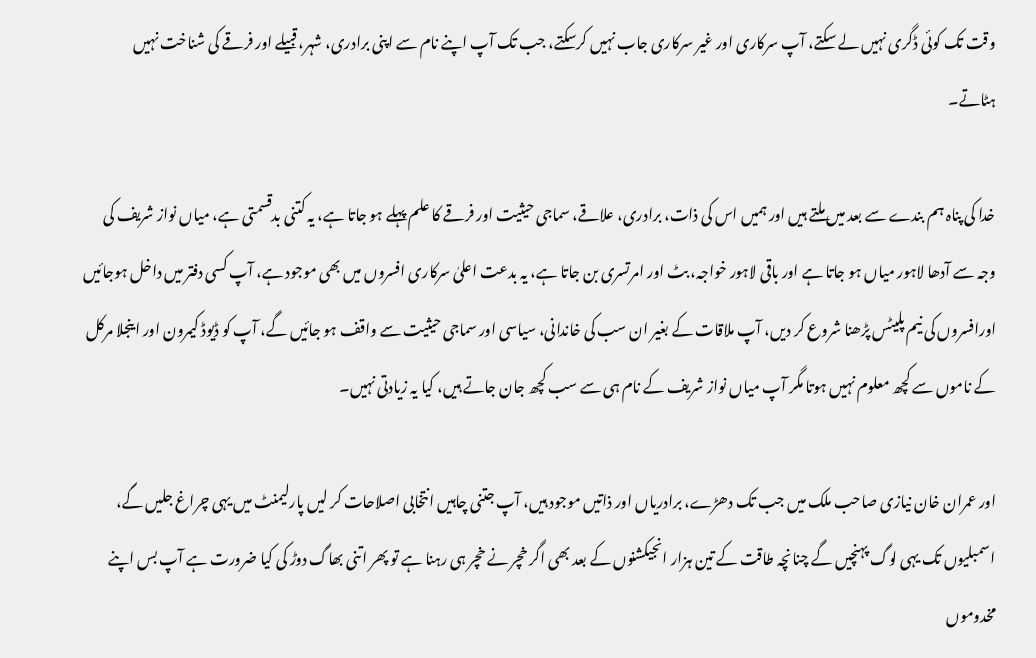وقت تک کوئی ڈگری نہیں لے سکتے، آپ سرکاری اور غیر سرکاری جاب نہیں کرسکتے، جب تک آپ اپنے نام سے اپنی برادری، شہر، قبیلے اور فرقے کی شناخت نہیں ہٹاتے۔

خدا کی پناہ ہم بندے سے بعد میں ملتے ہیں اور ہمیں اس کی ذات، برادری، علاقے، سماجی حیثیت اور فرقے کا علم پہلے ہو جاتا ہے، یہ کتنی بدقسمتی ہے، میاں نواز شریف کی وجہ سے آدھا لاہور میاں ہو جاتا ہے اور باقی لاہور خواجہ، بٹ اور امرتسری بن جاتا ہے، یہ بدعت اعلیٰ سرکاری افسروں میں بھی موجود ہے، آپ کسی دفتر میں داخل ہوجائیں اورافسروں کی نیم پلیٹس پڑھنا شروع کر دیں، آپ ملاقات کے بغیر ان سب کی خاندانی، سیاسی اور سماجی حیثیت سے واقف ہو جائیں گے، آپ کو ڈیوڈ کیمرون اور اینجلا مرکل کے ناموں سے کچھ معلوم نہیں ہوتا مگر آپ میاں نواز شریف کے نام ہی سے سب کچھ جان جاتے ہیں، کیا یہ زیادتی نہیں۔

اور عمران خان نیازی صاحب ملک میں جب تک دھڑے، برادریاں اور ذاتیں موجود ہیں، آپ جتنی چاہیں انتخابی اصلاحات کر لیں پارلیمنٹ میں یہی چراغ جلیں گے، اسمبلیوں تک یہی لوگ پہنچیں گے چنانچہ طاقت کے تین ہزار انجیکشنوں کے بعد بھی اگر خچر نے خچر ہی رہنا ہے تو پھر اتنی بھاگ دوڑ کی کیا ضرورت ہے آپ بس اپنے مخدوموں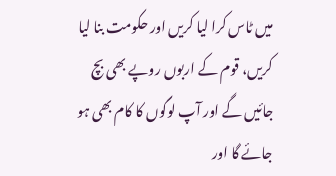میں ٹاس کرا لیا کریں اور حکومت بنا لیا کریں، قوم کے اربوں روپے بھی بچ جائیں گے اور آپ لوگوں کا کام بھی ہو جائے گا اور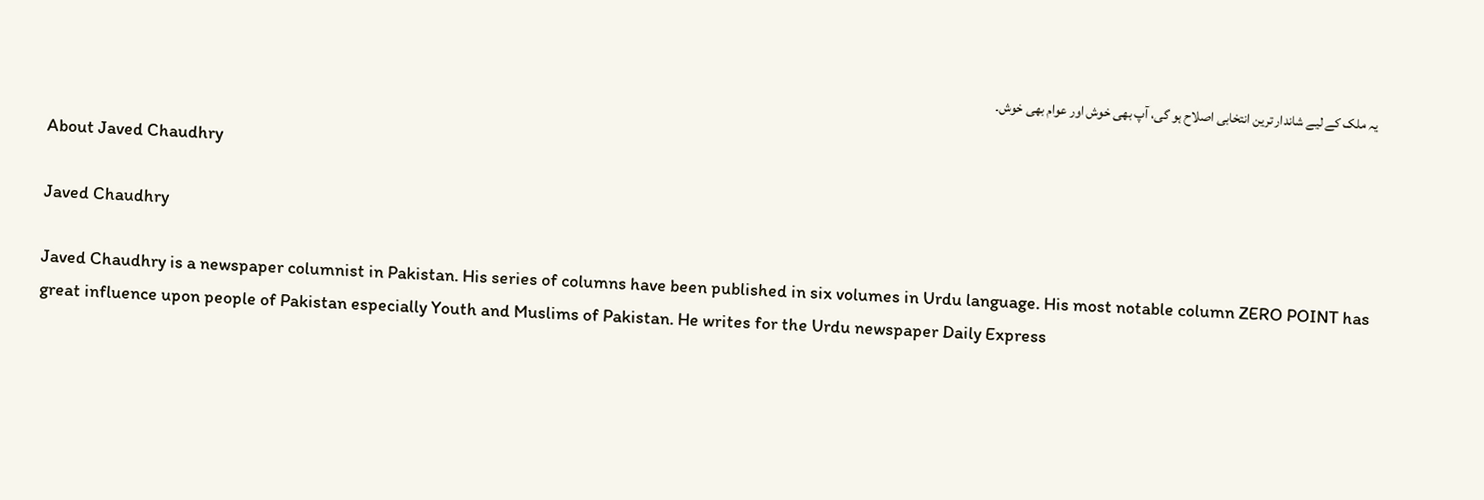یہ ملک کے لیے شاندار ترین انتخابی اصلاح ہو گی، آپ بھی خوش اور عوام بھی خوش۔

About Javed Chaudhry

Javed Chaudhry

Javed Chaudhry is a newspaper columnist in Pakistan. His series of columns have been published in six volumes in Urdu language. His most notable column ZERO POINT has great influence upon people of Pakistan especially Youth and Muslims of Pakistan. He writes for the Urdu newspaper Daily Express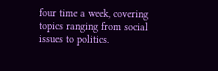four time a week, covering topics ranging from social issues to politics.